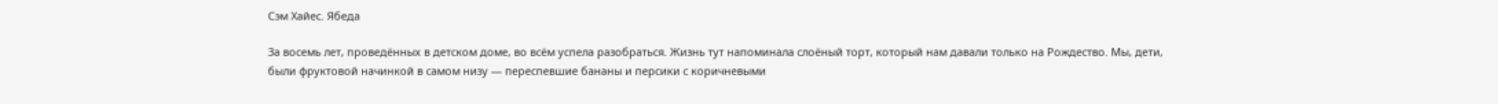Сэм Хайес. Ябеда

За восемь лет, проведённых в детском доме, во всём успела разобраться. Жизнь тут напоминала слоёный торт, который нам давали только на Рождество. Мы, дети, были фруктовой начинкой в самом низу — переспевшие бананы и персики с коричневыми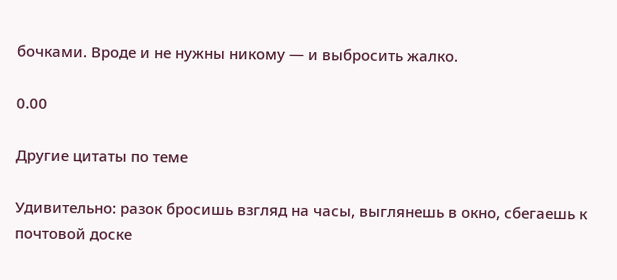бочками. Вроде и не нужны никому — и выбросить жалко.

0.00

Другие цитаты по теме

Удивительно: разок бросишь взгляд на часы, выглянешь в окно, сбегаешь к почтовой доске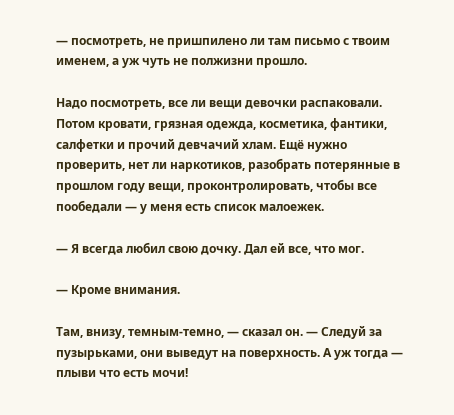— посмотреть, не пришпилено ли там письмо с твоим именем, а уж чуть не полжизни прошло.

Надо посмотреть, все ли вещи девочки распаковали. Потом кровати, грязная одежда, косметика, фантики, салфетки и прочий девчачий хлам. Ещё нужно проверить, нет ли наркотиков, разобрать потерянные в прошлом году вещи, проконтролировать, чтобы все пообедали — у меня есть список малоежек.

— Я всегда любил свою дочку. Дал ей все, что мог.

— Кроме внимания.

Там, внизу, темным-темно, — сказал он. — Следуй за пузырьками, они выведут на поверхность. А уж тогда — плыви что есть мочи!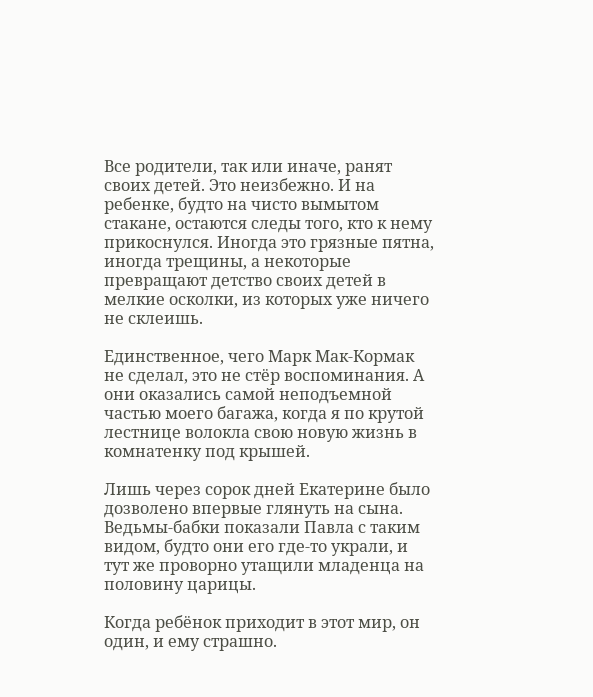Все родители, так или иначе, ранят своих детей. Это неизбежно. И на ребенке, будто на чисто вымытом стакане, остаются следы того, кто к нему прикоснулся. Иногда это грязные пятна, иногда трещины, а некоторые превращают детство своих детей в мелкие осколки, из которых уже ничего не склеишь.

Единственное, чего Марк Мак-Кормак не сделал, это не стёр воспоминания. А они оказались самой неподъемной частью моего багажа, когда я по крутой лестнице волокла свою новую жизнь в комнатенку под крышей.

Лишь через сорок дней Екатерине было дозволено впервые глянуть на сына. Ведьмы-бабки показали Павла с таким видом, будто они его где-то украли, и тут же проворно утащили младенца на половину царицы.

Когда ребёнок приходит в этот мир, он один, и ему страшно.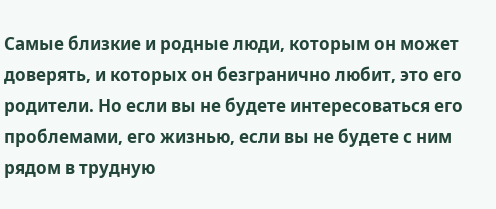Самые близкие и родные люди, которым он может доверять, и которых он безгранично любит, это его родители. Но если вы не будете интересоваться его проблемами, его жизнью, если вы не будете с ним рядом в трудную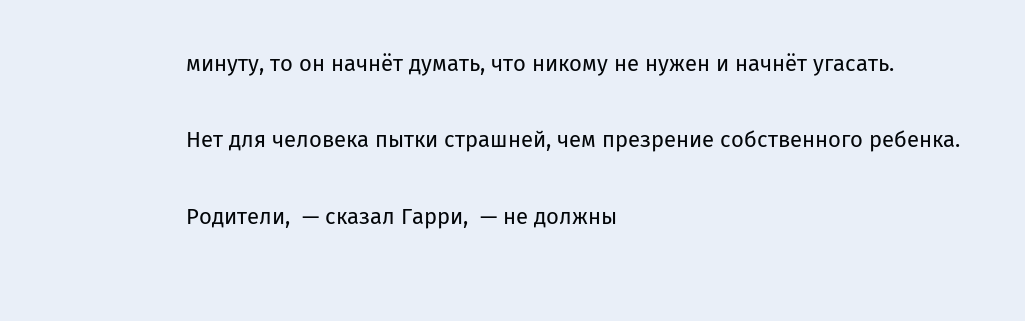минуту, то он начнёт думать, что никому не нужен и начнёт угасать.

Нет для человека пытки страшней, чем презрение собственного ребенка.

Родители,  — сказал Гарри,  — не должны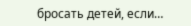бросать детей, если…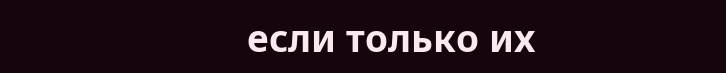если только их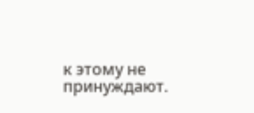к этому не принуждают.